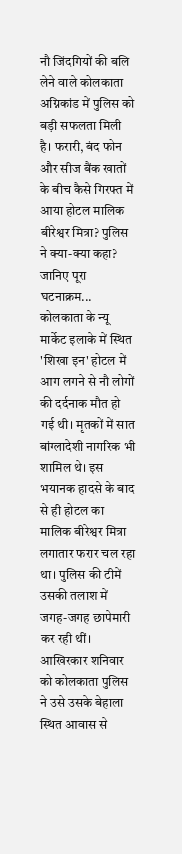नौ जिंदगियों की बलि लेने वाले कोलकाता अग्निकांड में पुलिस को बड़ी सफलता मिली है। फरारी, बंद फोन और सीज बैंक खातों के बीच कैसे गिरफ्त में आया होटल मालिक बीरेश्वर मित्रा? पुलिस ने क्या-क्या कहा? जानिए पूरा घटनाक्रम...
कोलकाता के न्यू मार्केट इलाके में स्थित 'शिखा इन' होटल में आग लगने से नौ लोगों की दर्दनाक मौत हो गई थी। मृतकों में सात बांग्लादेशी नागरिक भी शामिल थे। इस भयानक हादसे के बाद से ही होटल का मालिक बीरेश्वर मित्रा लगातार फरार चल रहा था। पुलिस की टीमें उसकी तलाश में जगह-जगह छापेमारी कर रही थीं। आखिरकार शनिवार को कोलकाता पुलिस ने उसे उसके बेहाला स्थित आवास से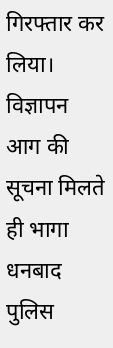गिरफ्तार कर लिया।
विज्ञापन
आग की सूचना मिलते ही भागा धनबाद
पुलिस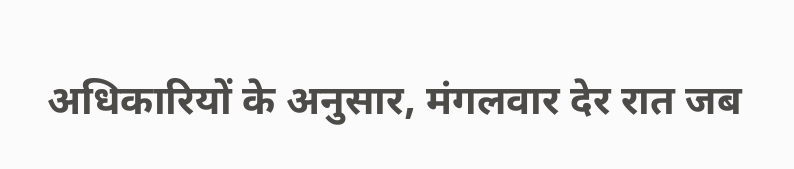अधिकारियों के अनुसार, मंगलवार देर रात जब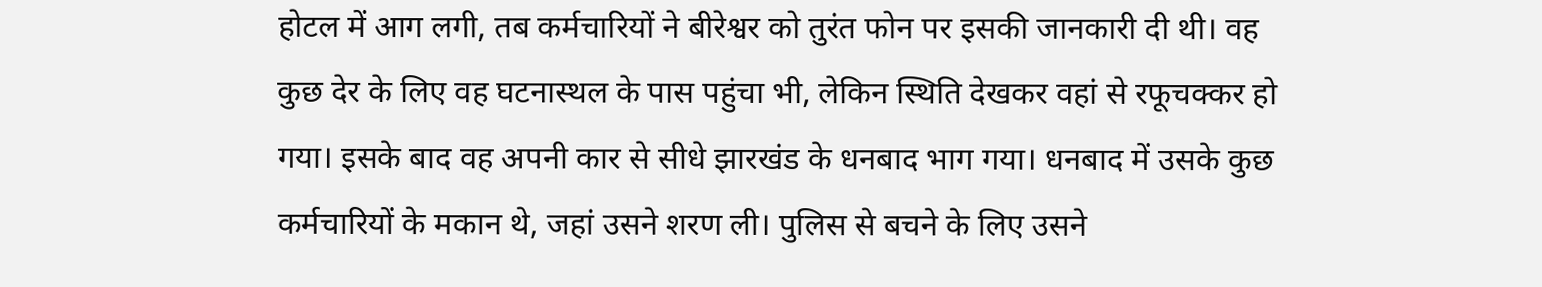होटल में आग लगी, तब कर्मचारियों ने बीरेश्वर को तुरंत फोन पर इसकी जानकारी दी थी। वह कुछ देर के लिए वह घटनास्थल के पास पहुंचा भी, लेकिन स्थिति देखकर वहां से रफूचक्कर हो गया। इसके बाद वह अपनी कार से सीधे झारखंड के धनबाद भाग गया। धनबाद में उसके कुछ कर्मचारियों के मकान थे, जहां उसने शरण ली। पुलिस से बचने के लिए उसने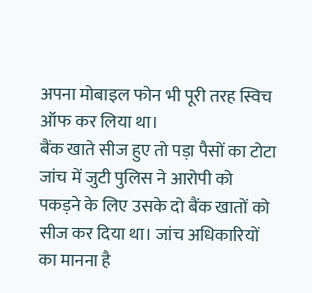अपना मोबाइल फोन भी पूरी तरह स्विच ऑफ कर लिया था।
बैंक खाते सीज हुए तो पड़ा पैसों का टोटा
जांच में जुटी पुलिस ने आरोपी को पकड़ने के लिए उसके दो बैंक खातों को सीज कर दिया था। जांच अधिकारियों का मानना है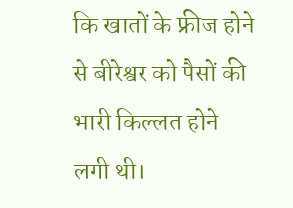कि खातों के फ्रीज होने से बीरेश्वर को पैसों की भारी किल्लत होने लगी थी।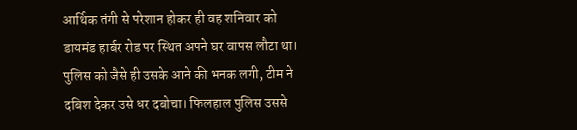आर्थिक तंगी से परेशान होकर ही वह शनिवार को डायमंड हार्बर रोड पर स्थित अपने घर वापस लौटा था। पुलिस को जैसे ही उसके आने की भनक लगी, टीम ने दबिश देकर उसे धर दबोचा। फिलहाल पुलिस उससे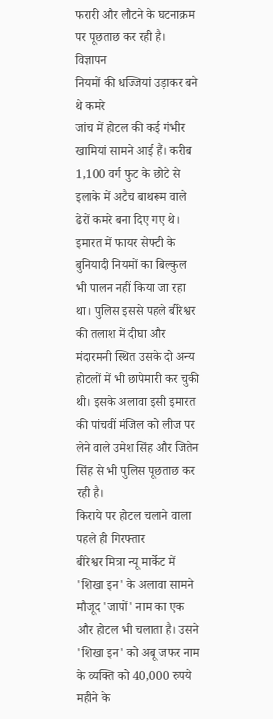फरारी और लौटने के घटनाक्रम पर पूछताछ कर रही है।
विज्ञापन
नियमों की धज्जियां उड़ाकर बने थे कमरे
जांच में होटल की कई गंभीर खामियां सामने आई हैं। करीब 1,100 वर्ग फुट के छोटे से इलाके में अटैच बाथरूम वाले ढेरों कमरे बना दिए गए थे। इमारत में फायर सेफ्टी के बुनियादी नियमों का बिल्कुल भी पालन नहीं किया जा रहा था। पुलिस इससे पहले बीरेश्वर की तलाश में दीघा और मंदारमनी स्थित उसके दो अन्य होटलों में भी छापेमारी कर चुकी थी। इसके अलावा इसी इमारत की पांचवीं मंजिल को लीज पर लेने वाले उमेश सिंह और जितेन सिंह से भी पुलिस पूछताछ कर रही है।
किराये पर होटल चलाने वाला पहले ही गिरफ्तार
बीरेश्वर मित्रा न्यू मार्केट में 'शिखा इन' के अलावा सामने मौजूद 'जापों' नाम का एक और होटल भी चलाता है। उसने 'शिखा इन' को अबू जफर नाम के व्यक्ति को 40,000 रुपये महीने के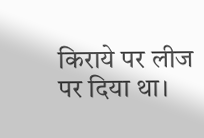किराये पर लीज पर दिया था।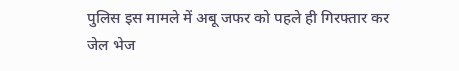पुलिस इस मामले में अबू जफर को पहले ही गिरफ्तार कर जेल भेज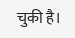चुकी है।